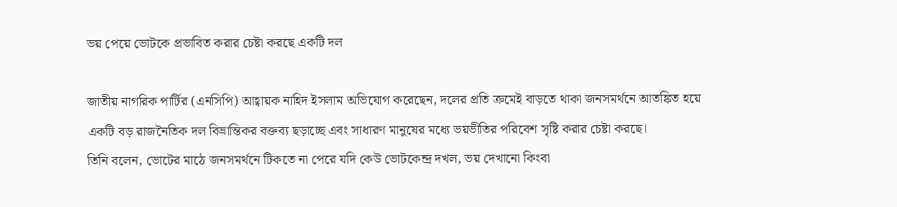ভয় পেয়ে ভোটকে প্রভাবিত করার চেষ্টা করছে একটি দল

জাতীয় নাগরিক পার্টির (এনসিপি) আহ্বায়ক নাহিদ ইসলাম অভিযোগ করেছেন, দলের প্রতি ক্রমেই বাড়তে থাকা জনসমর্থনে আতঙ্কিত হয়ে একটি বড় রাজনৈতিক দল বিভ্রান্তিকর বক্তব্য ছড়াচ্ছে এবং সাধারণ মানুষের মধ্যে ভয়ভীতির পরিবেশ সৃষ্টি করার চেষ্টা করছে।
তিনি বলেন, ভোটের মাঠে জনসমর্থনে টিকতে না পেরে যদি কেউ ভোটকেন্দ্র দখল, ভয় দেখানো কিংবা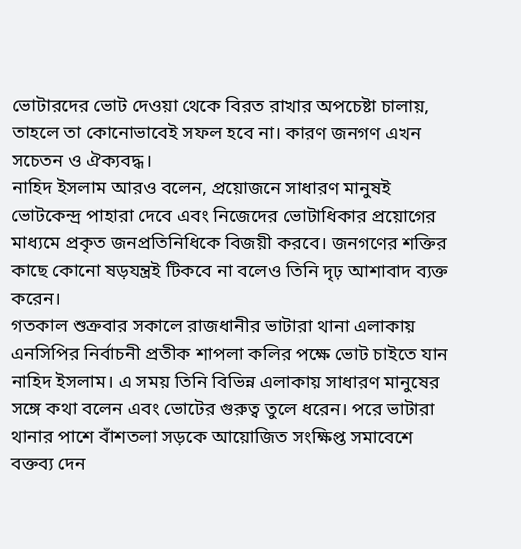ভোটারদের ভোট দেওয়া থেকে বিরত রাখার অপচেষ্টা চালায়, তাহলে তা কোনোভাবেই সফল হবে না। কারণ জনগণ এখন সচেতন ও ঐক্যবদ্ধ।
নাহিদ ইসলাম আরও বলেন, প্রয়োজনে সাধারণ মানুষই ভোটকেন্দ্র পাহারা দেবে এবং নিজেদের ভোটাধিকার প্রয়োগের মাধ্যমে প্রকৃত জনপ্রতিনিধিকে বিজয়ী করবে। জনগণের শক্তির কাছে কোনো ষড়যন্ত্রই টিকবে না বলেও তিনি দৃঢ় আশাবাদ ব্যক্ত করেন।
গতকাল শুক্রবার সকালে রাজধানীর ভাটারা থানা এলাকায় এনসিপির নির্বাচনী প্রতীক শাপলা কলির পক্ষে ভোট চাইতে যান নাহিদ ইসলাম। এ সময় তিনি বিভিন্ন এলাকায় সাধারণ মানুষের সঙ্গে কথা বলেন এবং ভোটের গুরুত্ব তুলে ধরেন। পরে ভাটারা থানার পাশে বাঁশতলা সড়কে আয়োজিত সংক্ষিপ্ত সমাবেশে বক্তব্য দেন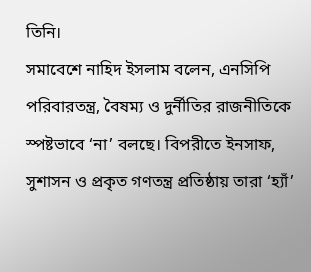তিনি।
সমাবেশে নাহিদ ইসলাম বলেন, এনসিপি পরিবারতন্ত্র, বৈষম্য ও দুর্নীতির রাজনীতিকে স্পষ্টভাবে ‘না’ বলছে। বিপরীতে ইনসাফ, সুশাসন ও প্রকৃত গণতন্ত্র প্রতিষ্ঠায় তারা ‘হ্যাঁ’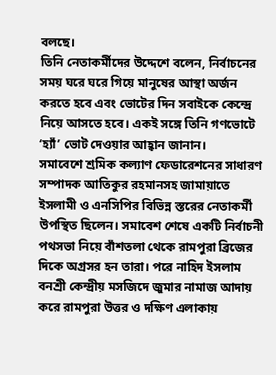বলছে।
তিনি নেতাকর্মীদের উদ্দেশে বলেন, নির্বাচনের সময় ঘরে ঘরে গিয়ে মানুষের আস্থা অর্জন করতে হবে এবং ভোটের দিন সবাইকে কেন্দ্রে নিয়ে আসতে হবে। একই সঙ্গে তিনি গণভোটে ‘হ্যাঁ’ ভোট দেওয়ার আহ্বান জানান।
সমাবেশে শ্রমিক কল্যাণ ফেডারেশনের সাধারণ সম্পাদক আতিকুর রহমানসহ জামায়াতে ইসলামী ও এনসিপির বিভিন্ন স্তরের নেতাকর্মী উপস্থিত ছিলেন। সমাবেশ শেষে একটি নির্বাচনী পথসভা নিয়ে বাঁশতলা থেকে রামপুরা ব্রিজের দিকে অগ্রসর হন তারা। পরে নাহিদ ইসলাম বনশ্রী কেন্দ্রীয় মসজিদে জুমার নামাজ আদায় করে রামপুরা উত্তর ও দক্ষিণ এলাকায়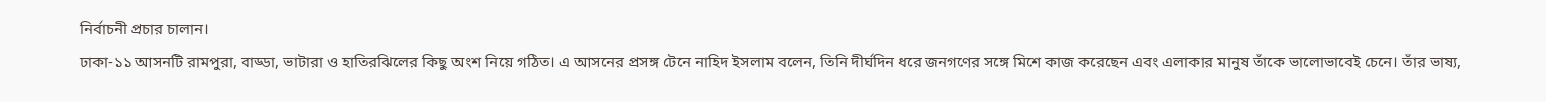নির্বাচনী প্রচার চালান।
ঢাকা-১১ আসনটি রামপুরা, বাড্ডা, ভাটারা ও হাতিরঝিলের কিছু অংশ নিয়ে গঠিত। এ আসনের প্রসঙ্গ টেনে নাহিদ ইসলাম বলেন, তিনি দীর্ঘদিন ধরে জনগণের সঙ্গে মিশে কাজ করেছেন এবং এলাকার মানুষ তাঁকে ভালোভাবেই চেনে। তাঁর ভাষ্য,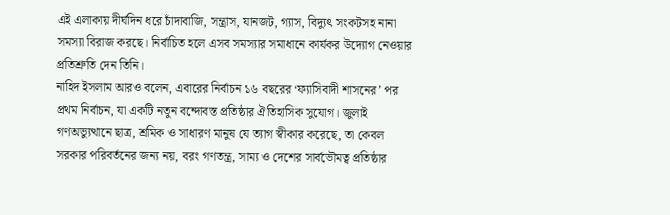এই এলাকায় দীর্ঘদিন ধরে চাঁদাবাজি, সন্ত্রাস, যানজট, গ্যাস, বিদ্যুৎ সংকটসহ নানা সমস্যা বিরাজ করছে। নির্বাচিত হলে এসব সমস্যার সমাধানে কার্যকর উদ্যোগ নেওয়ার প্রতিশ্রুতি দেন তিনি।
নাহিদ ইসলাম আরও বলেন, এবারের নির্বাচন ১৬ বছরের ‘ফ্যাসিবাদী শাসনের’ পর প্রথম নির্বাচন, যা একটি নতুন বন্দোবস্ত প্রতিষ্ঠার ঐতিহাসিক সুযোগ। জুলাই গণঅভ্যুত্থানে ছাত্র, শ্রমিক ও সাধারণ মানুষ যে ত্যাগ স্বীকার করেছে, তা কেবল সরকার পরিবর্তনের জন্য নয়, বরং গণতন্ত্র, সাম্য ও দেশের সার্বভৌমত্ব প্রতিষ্ঠার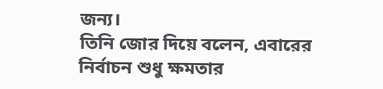জন্য।
তিনি জোর দিয়ে বলেন, এবারের নির্বাচন শুধু ক্ষমতার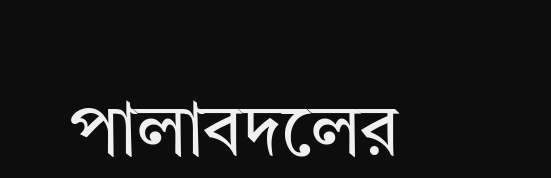পালাবদলের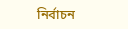নির্বাচন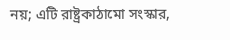নয়; এটি রাষ্ট্রকাঠামো সংস্কার,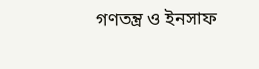গণতন্ত্র ও ইনসাফ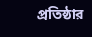প্রতিষ্ঠার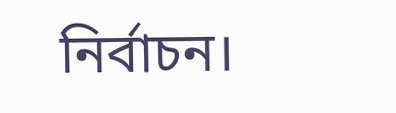নির্বাচন।